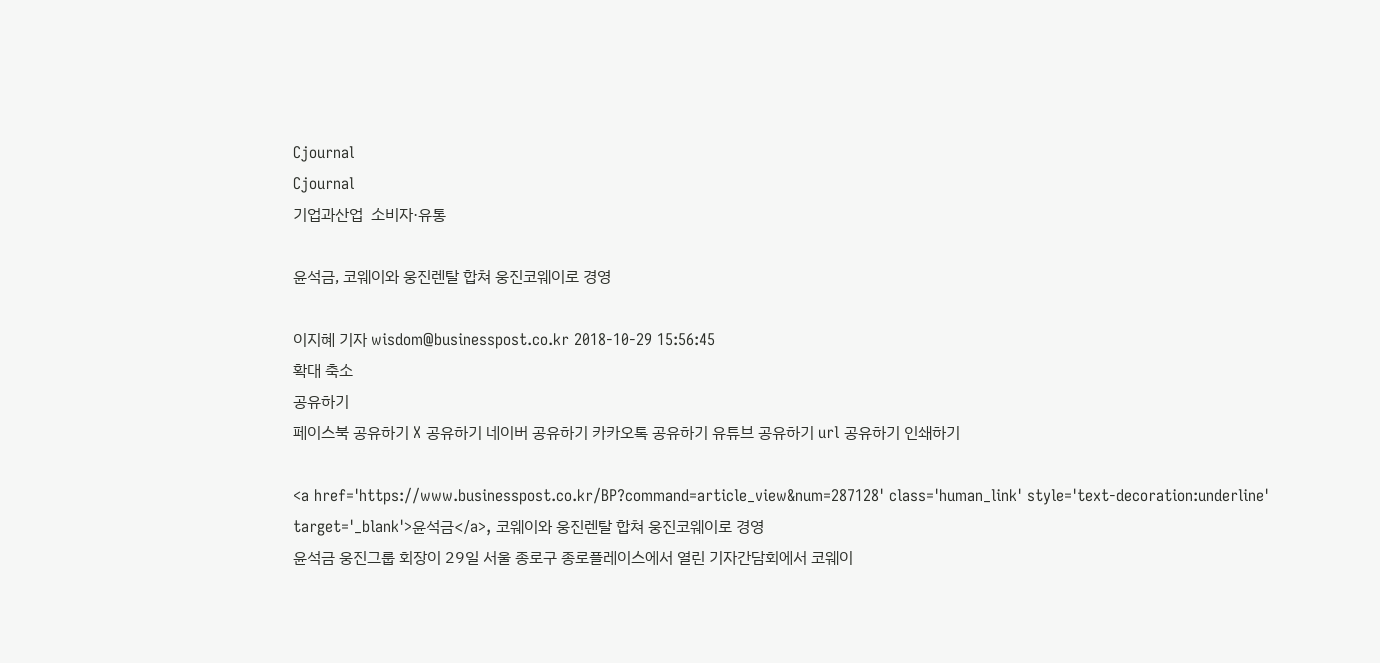Cjournal
Cjournal
기업과산업  소비자·유통

윤석금, 코웨이와 웅진렌탈 합쳐 웅진코웨이로 경영

이지혜 기자 wisdom@businesspost.co.kr 2018-10-29 15:56:45
확대 축소
공유하기
페이스북 공유하기 X 공유하기 네이버 공유하기 카카오톡 공유하기 유튜브 공유하기 url 공유하기 인쇄하기

<a href='https://www.businesspost.co.kr/BP?command=article_view&num=287128' class='human_link' style='text-decoration:underline' target='_blank'>윤석금</a>, 코웨이와 웅진렌탈 합쳐 웅진코웨이로 경영
윤석금 웅진그룹 회장이 29일 서울 종로구 종로플레이스에서 열린 기자간담회에서 코웨이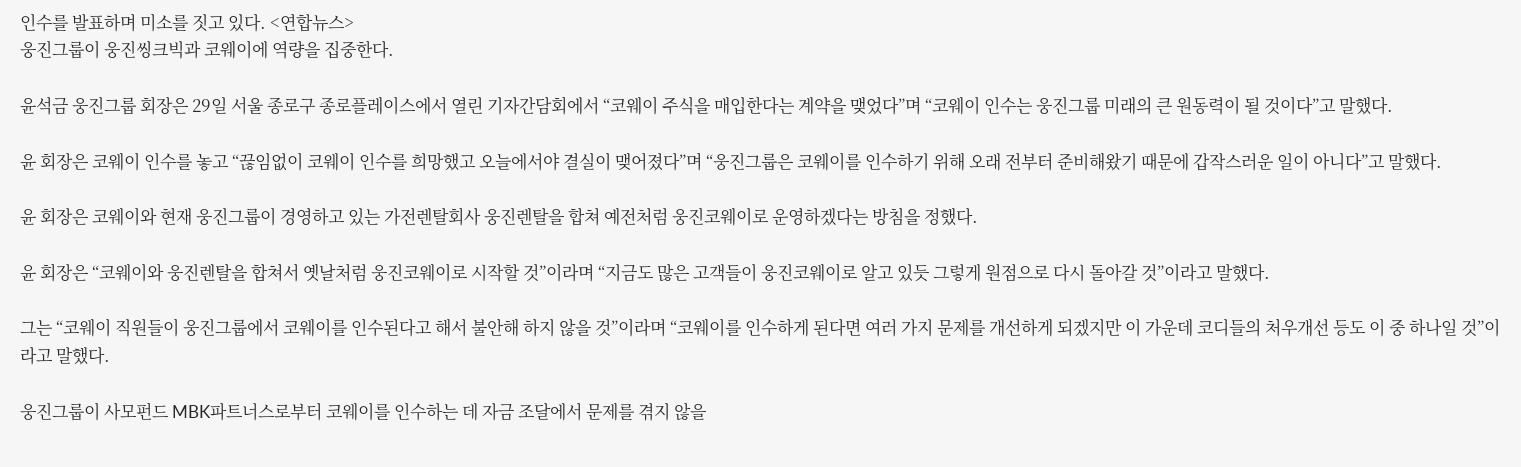인수를 발표하며 미소를 짓고 있다. <연합뉴스>
웅진그룹이 웅진씽크빅과 코웨이에 역량을 집중한다.

윤석금 웅진그룹 회장은 29일 서울 종로구 종로플레이스에서 열린 기자간담회에서 “코웨이 주식을 매입한다는 계약을 맺었다”며 “코웨이 인수는 웅진그룹 미래의 큰 원동력이 될 것이다”고 말했다.

윤 회장은 코웨이 인수를 놓고 “끊임없이 코웨이 인수를 희망했고 오늘에서야 결실이 맺어졌다”며 “웅진그룹은 코웨이를 인수하기 위해 오래 전부터 준비해왔기 때문에 갑작스러운 일이 아니다”고 말했다.

윤 회장은 코웨이와 현재 웅진그룹이 경영하고 있는 가전렌탈회사 웅진렌탈을 합쳐 예전처럼 웅진코웨이로 운영하겠다는 방침을 정했다.

윤 회장은 “코웨이와 웅진렌탈을 합쳐서 옛날처럼 웅진코웨이로 시작할 것”이라며 “지금도 많은 고객들이 웅진코웨이로 알고 있듯 그렇게 원점으로 다시 돌아갈 것”이라고 말했다.

그는 “코웨이 직원들이 웅진그룹에서 코웨이를 인수된다고 해서 불안해 하지 않을 것”이라며 “코웨이를 인수하게 된다면 여러 가지 문제를 개선하게 되겠지만 이 가운데 코디들의 처우개선 등도 이 중 하나일 것”이라고 말했다.

웅진그룹이 사모펀드 MBK파트너스로부터 코웨이를 인수하는 데 자금 조달에서 문제를 겪지 않을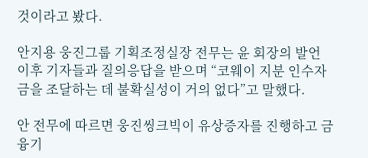것이라고 봤다.

안지용 웅진그룹 기획조정실장 전무는 윤 회장의 발언 이후 기자들과 질의응답을 받으며 “코웨이 지분 인수자금을 조달하는 데 불확실성이 거의 없다”고 말했다.

안 전무에 따르면 웅진씽크빅이 유상증자를 진행하고 금융기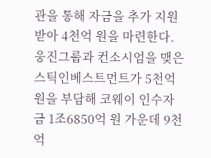관을 통해 자금을 추가 지원받아 4천억 원을 마련한다. 웅진그룹과 컨소시엄을 맺은 스틱인베스트먼트가 5천억 원을 부담해 코웨이 인수자금 1조6850억 원 가운데 9천억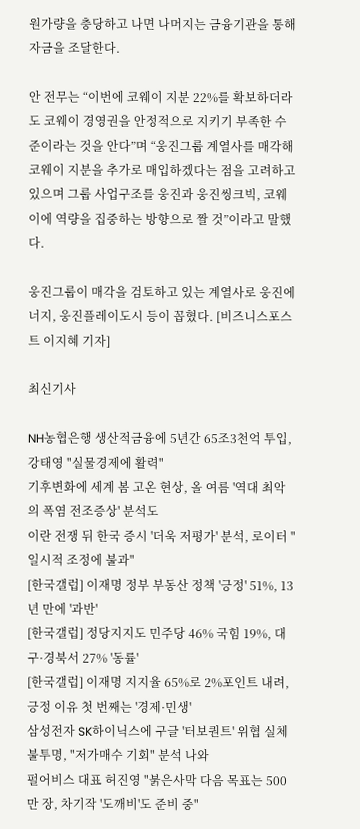원가량을 충당하고 나면 나머지는 금융기관을 통해 자금을 조달한다.

안 전무는 “이번에 코웨이 지분 22%를 확보하더라도 코웨이 경영권을 안정적으로 지키기 부족한 수준이라는 것을 안다”며 “웅진그룹 계열사를 매각해 코웨이 지분을 추가로 매입하겠다는 점을 고려하고 있으며 그룹 사업구조를 웅진과 웅진씽크빅, 코웨이에 역량을 집중하는 방향으로 짤 것”이라고 말했다.

웅진그룹이 매각을 검토하고 있는 계열사로 웅진에너지, 웅진플레이도시 등이 꼽혔다. [비즈니스포스트 이지혜 기자]

최신기사

NH농협은행 생산적금융에 5년간 65조3천억 투입, 강태영 "실물경제에 활력"
기후변화에 세계 봄 고온 현상, 올 여름 '역대 최악의 폭염 전조증상' 분석도
이란 전쟁 뒤 한국 증시 '더욱 저평가' 분석, 로이터 "일시적 조정에 불과"
[한국갤럽] 이재명 정부 부동산 정책 '긍정' 51%, 13년 만에 '과반'
[한국갤럽] 정당지지도 민주당 46% 국힘 19%, 대구·경북서 27% '동률'
[한국갤럽] 이재명 지지율 65%로 2%포인트 내려, 긍정 이유 첫 번째는 '경제·민생'
삼성전자 SK하이닉스에 구글 '터보퀀트' 위협 실체 불투명, "저가매수 기회" 분석 나와
펄어비스 대표 허진영 "붉은사막 다음 목표는 500만 장, 차기작 '도깨비'도 준비 중"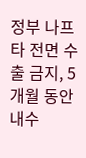정부 나프타 전면 수출 금지, 5개월 동안 내수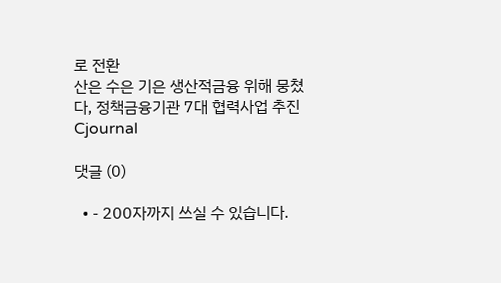로 전환
산은 수은 기은 생산적금융 위해 뭉쳤다, 정책금융기관 7대 협력사업 추진
Cjournal

댓글 (0)

  • - 200자까지 쓰실 수 있습니다.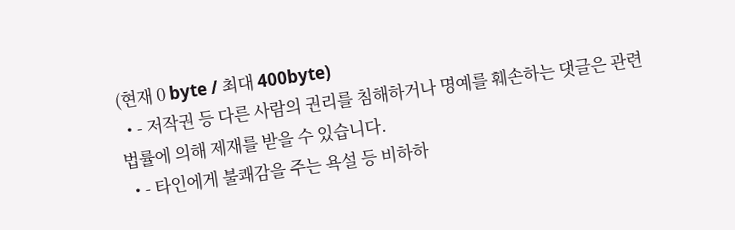(현재 0 byte / 최대 400byte)
  • - 저작권 등 다른 사람의 권리를 침해하거나 명예를 훼손하는 댓글은 관련 법률에 의해 제재를 받을 수 있습니다.
  • - 타인에게 불쾌감을 주는 욕설 등 비하하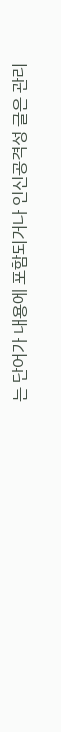는 단어가 내용에 포함되거나 인신공격성 글은 관리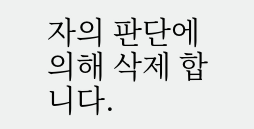자의 판단에 의해 삭제 합니다.